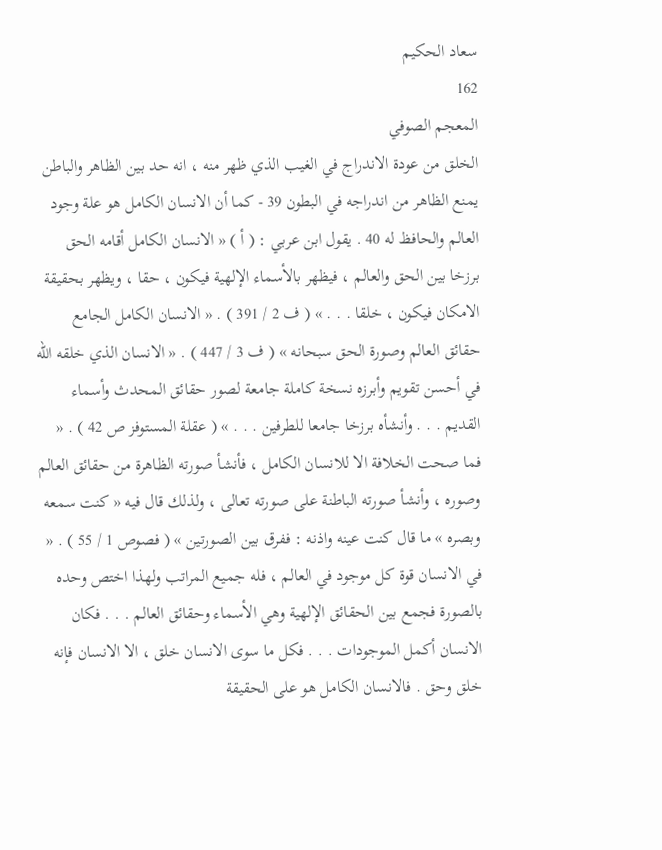سعاد الحكيم
162
المعجم الصوفي
الخلق من عودة الاندراج في الغيب الذي ظهر منه ، انه حد بين الظاهر والباطن يمنع الظاهر من اندراجه في البطون 39 - كما أن الانسان الكامل هو علة وجود العالم والحافظ له 40 . يقول ابن عربي : ( أ ) « الانسان الكامل أقامه الحق برزخا بين الحق والعالم ، فيظهر بالأسماء الإلهية فيكون ، حقا ، ويظهر بحقيقة الامكان فيكون ، خلقا . . . » ( ف 2 / 391 ) . « الانسان الكامل الجامع حقائق العالم وصورة الحق سبحانه » ( ف 3 / 447 ) . « الانسان الذي خلقه اللّه في أحسن تقويم وأبرزه نسخة كاملة جامعة لصور حقائق المحدث وأسماء القديم . . . وأنشأه برزخا جامعا للطرفين . . . » ( عقلة المستوفز ص 42 ) . « فما صحت الخلافة الا للانسان الكامل ، فأنشأ صورته الظاهرة من حقائق العالم وصوره ، وأنشأ صورته الباطنة على صورته تعالى ، ولذلك قال فيه « كنت سمعه وبصره » ما قال كنت عينه واذنه : ففرق بين الصورتين » ( فصوص 1 / 55 ) . « في الانسان قوة كل موجود في العالم ، فله جميع المراتب ولهذا اختص وحده بالصورة فجمع بين الحقائق الإلهية وهي الأسماء وحقائق العالم . . . فكان الانسان أكمل الموجودات . . . فكل ما سوى الانسان خلق ، الا الانسان فإنه خلق وحق . فالانسان الكامل هو على الحقيقة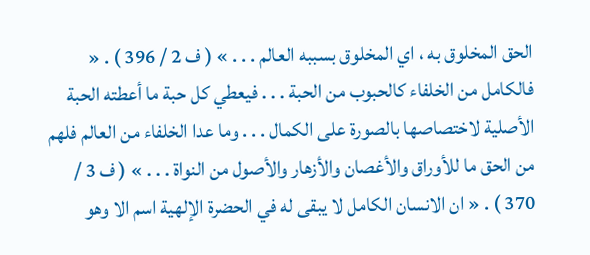الحق المخلوق به ، اي المخلوق بسببه العالم . . . » ( ف 2 / 396 ) . « فالكامل من الخلفاء كالحبوب من الحبة . . . فيعطي كل حبة ما أعطته الحبة الأصلية لاختصاصها بالصورة على الكمال . . . وما عدا الخلفاء من العالم فلهم من الحق ما للأوراق والأغصان والأزهار والأصول من النواة . . . » ( ف 3 / 370 ) . « ان الانسان الكامل لا يبقى له في الحضرة الإلهية اسم الا وهو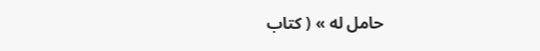حامل له » ( كتاب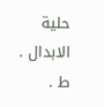حلية الابدال . ط .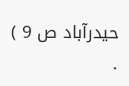حيدرآباد ص 9 ) .